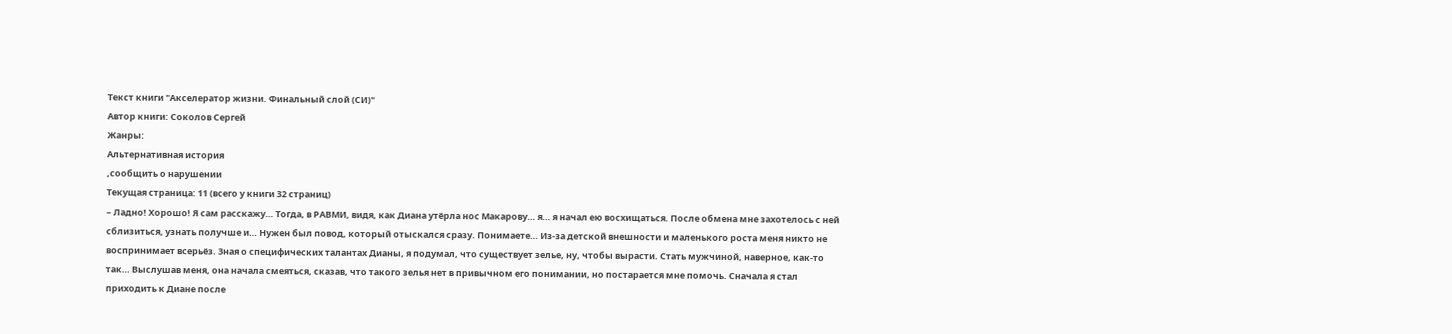Текст книги "Акселератор жизни. Финальный слой (СИ)"
Автор книги: Соколов Сергей
Жанры:
Альтернативная история
,сообщить о нарушении
Текущая страница: 11 (всего у книги 32 страниц)
– Ладно! Хорошо! Я сам расскажу… Тогда, в РАВМИ, видя, как Диана утёрла нос Макарову… я… я начал ею восхищаться. После обмена мне захотелось с ней сблизиться, узнать получше и… Нужен был повод, который отыскался сразу. Понимаете… Из-за детской внешности и маленького роста меня никто не воспринимает всерьёз. Зная о специфических талантах Дианы, я подумал, что существует зелье, ну, чтобы вырасти. Стать мужчиной, наверное, как-то так… Выслушав меня, она начала смеяться, сказав, что такого зелья нет в привычном его понимании, но постарается мне помочь. Сначала я стал приходить к Диане после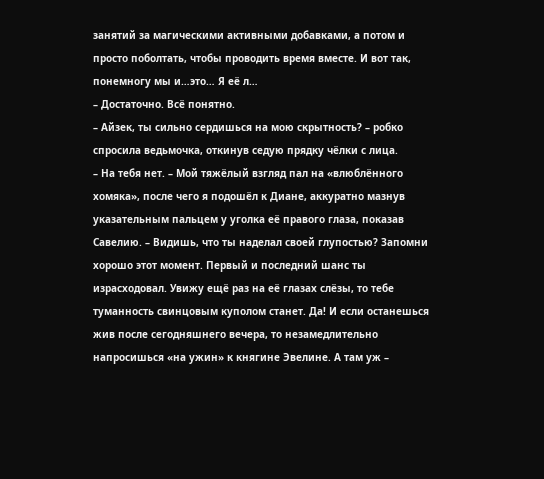занятий за магическими активными добавками, а потом и просто поболтать, чтобы проводить время вместе. И вот так, понемногу мы и…это… Я её л…
– Достаточно. Всё понятно.
– Айзек, ты сильно сердишься на мою скрытность? – робко спросила ведьмочка, откинув седую прядку чёлки с лица.
– На тебя нет. – Мой тяжёлый взгляд пал на «влюблённого хомяка», после чего я подошёл к Диане, аккуратно мазнув указательным пальцем у уголка её правого глаза, показав Савелию. – Видишь, что ты наделал своей глупостью? Запомни хорошо этот момент. Первый и последний шанс ты израсходовал. Увижу ещё раз на её глазах слёзы, то тебе туманность свинцовым куполом станет. Да! И если останешься жив после сегодняшнего вечера, то незамедлительно напросишься «на ужин» к княгине Эвелине. А там уж –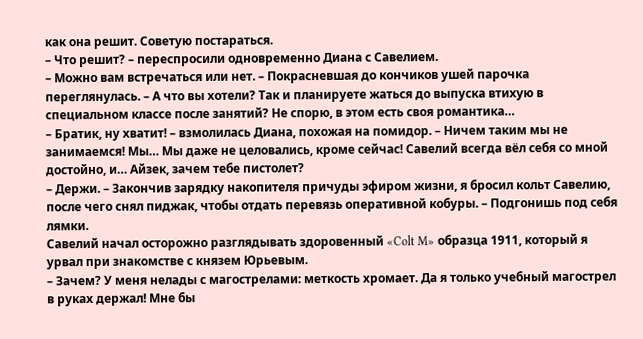как она решит. Советую постараться.
– Что решит? – переспросили одновременно Диана с Савелием.
– Можно вам встречаться или нет. – Покрасневшая до кончиков ушей парочка переглянулась. – А что вы хотели? Так и планируете жаться до выпуска втихую в специальном классе после занятий? Не спорю, в этом есть своя романтика…
– Братик, ну хватит! – взмолилась Диана, похожая на помидор. – Ничем таким мы не занимаемся! Мы… Мы даже не целовались, кроме сейчас! Савелий всегда вёл себя со мной достойно, и… Айзек, зачем тебе пистолет?
– Держи. – Закончив зарядку накопителя причуды эфиром жизни, я бросил кольт Савелию, после чего снял пиджак, чтобы отдать перевязь оперативной кобуры. – Подгонишь под себя лямки.
Савелий начал осторожно разглядывать здоровенный «Colt M» образца 1911, который я урвал при знакомстве с князем Юрьевым.
– Зачем? У меня нелады с магострелами: меткость хромает. Да я только учебный магострел в руках держал! Мне бы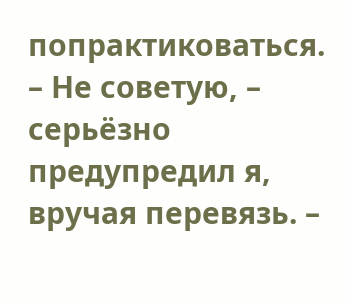попрактиковаться.
– Не советую, – серьёзно предупредил я, вручая перевязь. –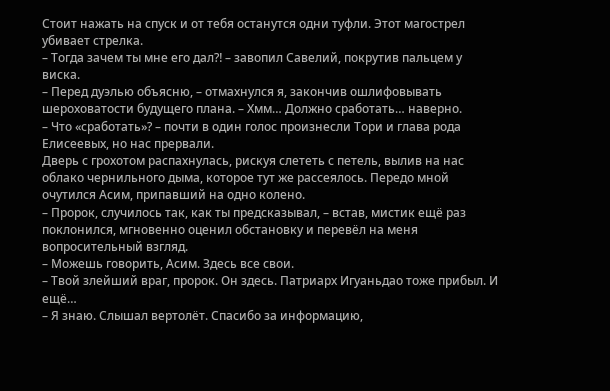Стоит нажать на спуск и от тебя останутся одни туфли. Этот магострел убивает стрелка.
– Тогда зачем ты мне его дал⁈ – завопил Савелий, покрутив пальцем у виска.
– Перед дуэлью объясню, – отмахнулся я, закончив ошлифовывать шероховатости будущего плана. – Хмм… Должно сработать… наверно.
– Что «сработать»? – почти в один голос произнесли Тори и глава рода Елисеевых, но нас прервали.
Дверь с грохотом распахнулась, рискуя слететь с петель, вылив на нас облако чернильного дыма, которое тут же рассеялось. Передо мной очутился Асим, припавший на одно колено.
– Пророк, случилось так, как ты предсказывал, – встав, мистик ещё раз поклонился, мгновенно оценил обстановку и перевёл на меня вопросительный взгляд.
– Можешь говорить, Асим. Здесь все свои.
– Твой злейший враг, пророк. Он здесь. Патриарх Игуаньдао тоже прибыл. И ещё…
– Я знаю. Слышал вертолёт. Спасибо за информацию,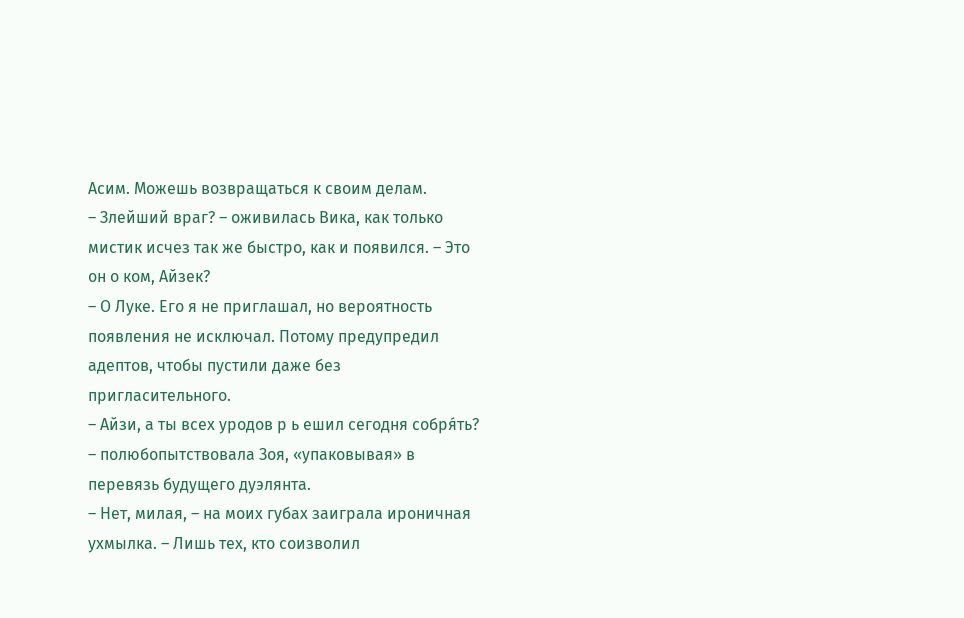Асим. Можешь возвращаться к своим делам.
– Злейший враг? – оживилась Вика, как только мистик исчез так же быстро, как и появился. – Это он о ком, Айзек?
– О Луке. Его я не приглашал, но вероятность появления не исключал. Потому предупредил адептов, чтобы пустили даже без пригласительного.
– Айзи, а ты всех уродов р ь ешил сегодня собря́ть? – полюбопытствовала Зоя, «упаковывая» в перевязь будущего дуэлянта.
– Нет, милая, – на моих губах заиграла ироничная ухмылка. – Лишь тех, кто соизволил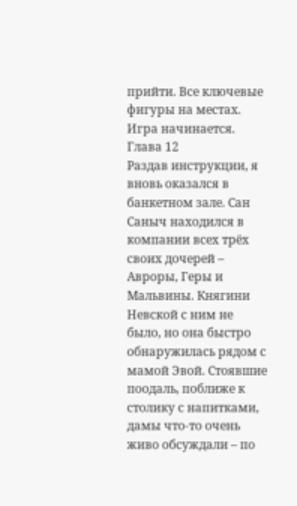прийти. Все ключевые фигуры на местах. Игра начинается.
Глава 12
Раздав инструкции, я вновь оказался в банкетном зале. Сан Саныч находился в компании всех трёх своих дочерей – Авроры, Геры и Мальвины. Княгини Невской с ним не было, но она быстро обнаружилась рядом с мамой Эвой. Стоявшие поодаль, поближе к столику с напитками, дамы что-то очень живо обсуждали – по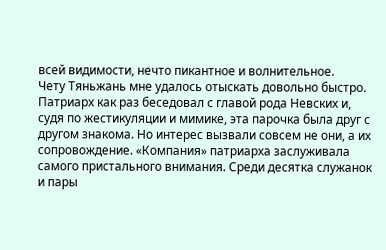всей видимости, нечто пикантное и волнительное.
Чету Тяньжань мне удалось отыскать довольно быстро. Патриарх как раз беседовал с главой рода Невских и, судя по жестикуляции и мимике, эта парочка была друг с другом знакома. Но интерес вызвали совсем не они, а их сопровождение. «Компания» патриарха заслуживала самого пристального внимания. Среди десятка служанок и пары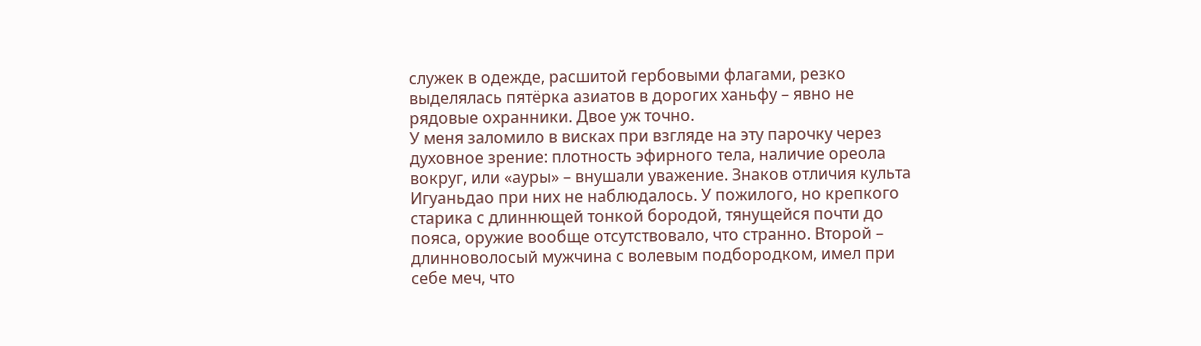служек в одежде, расшитой гербовыми флагами, резко выделялась пятёрка азиатов в дорогих ханьфу – явно не рядовые охранники. Двое уж точно.
У меня заломило в висках при взгляде на эту парочку через духовное зрение: плотность эфирного тела, наличие ореола вокруг, или «ауры» – внушали уважение. Знаков отличия культа Игуаньдао при них не наблюдалось. У пожилого, но крепкого старика с длиннющей тонкой бородой, тянущейся почти до пояса, оружие вообще отсутствовало, что странно. Второй – длинноволосый мужчина с волевым подбородком, имел при себе меч, что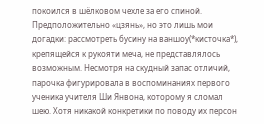покоился в шёлковом чехле за его спиной. Предположительно «цзянь», но это лишь мои догадки: рассмотреть бусину на ваншоу(*кисточка*), крепящейся к рукояти меча, не представлялось возможным. Несмотря на скудный запас отличий, парочка фигурировала в воспоминаниях первого ученика учителя Ши Янвона, которому я сломал шею. Хотя никакой конкретики по поводу их персон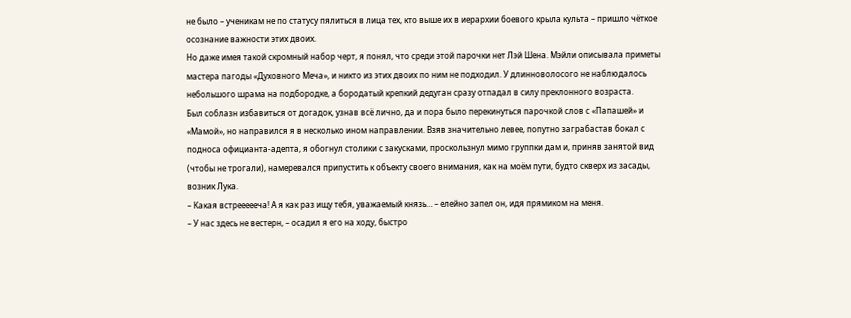не было – ученикам не по статусу пялиться в лица тех, кто выше их в иерархии боевого крыла культа – пришло чёткое осознание важности этих двоих.
Но даже имея такой скромный набор черт, я понял, что среди этой парочки нет Лэй Шена. Мэйли описывала приметы мастера пагоды «Духовного Меча», и никто из этих двоих по ним не подходил. У длинноволосого не наблюдалось небольшого шрама на подбородке, а бородатый крепкий дедуган сразу отпадал в силу преклонного возраста.
Был соблазн избавиться от догадок, узнав всё лично, да и пора было перекинуться парочкой слов с «Папашей» и «Мамой», но направился я в несколько ином направлении. Взяв значительно левее, попутно заграбастав бокал с подноса официанта-адепта, я обогнул столики с закусками, проскользнул мимо группки дам и, приняв занятой вид (чтобы не трогали), намеревался припустить к объекту своего внимания, как на моём пути, будто скверх из засады, возник Лука.
– Какая встреееееча! А я как раз ищу тебя, уважаемый князь… – елейно запел он, идя прямиком на меня.
– У нас здесь не вестерн, – осадил я его на ходу, быстро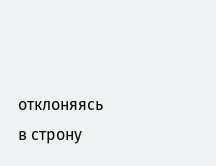отклоняясь в строну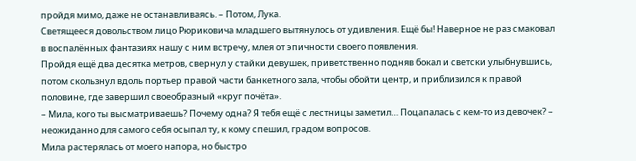пройдя мимо, даже не останавливаясь. – Потом, Лука.
Светящееся довольством лицо Рюриковича младшего вытянулось от удивления. Ещё бы! Наверное не раз смаковал в воспалённых фантазиях нашу с ним встречу, млея от эпичности своего появления.
Пройдя ещё два десятка метров, свернул у стайки девушек, приветственно подняв бокал и светски улыбнувшись, потом скользнул вдоль портьер правой части банкетного зала, чтобы обойти центр, и приблизился к правой половине, где завершил своеобразный «круг почёта».
– Мила, кого ты высматриваешь? Почему одна? Я тебя ещё с лестницы заметил… Поцапалась с кем-то из девочек? – неожиданно для самого себя осыпал ту, к кому спешил, градом вопросов.
Мила растерялась от моего напора, но быстро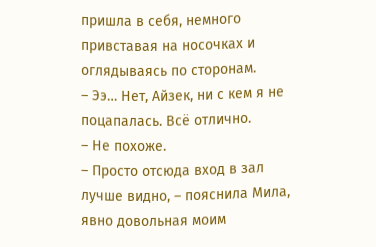пришла в себя, немного привставая на носочках и оглядываясь по сторонам.
– Ээ… Нет, Айзек, ни с кем я не поцапалась. Всё отлично.
– Не похоже.
– Просто отсюда вход в зал лучше видно, – пояснила Мила, явно довольная моим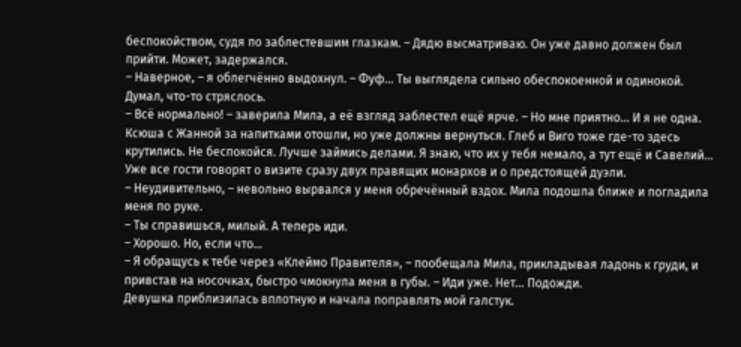беспокойством, судя по заблестевшим глазкам. – Дядю высматриваю. Он уже давно должен был прийти. Может, задержался.
– Наверное, – я облегчённо выдохнул. – Фуф… Ты выглядела сильно обеспокоенной и одинокой. Думал, что-то стряслось.
– Всё нормально! – заверила Мила, а её взгляд заблестел ещё ярче. – Но мне приятно… И я не одна. Ксюша с Жанной за напитками отошли, но уже должны вернуться. Глеб и Виго тоже где-то здесь крутились. Не беспокойся. Лучше займись делами. Я знаю, что их у тебя немало, а тут ещё и Савелий… Уже все гости говорят о визите сразу двух правящих монархов и о предстоящей дуэли.
– Неудивительно, – невольно вырвался у меня обречённый вздох. Мила подошла ближе и погладила меня по руке.
– Ты справишься, милый. А теперь иди.
– Хорошо. Но, если что…
– Я обращусь к тебе через «Клеймо Правителя», – пообещала Мила, прикладывая ладонь к груди, и привстав на носочках, быстро чмокнула меня в губы. – Иди уже. Нет… Подожди.
Девушка приблизилась вплотную и начала поправлять мой галстук.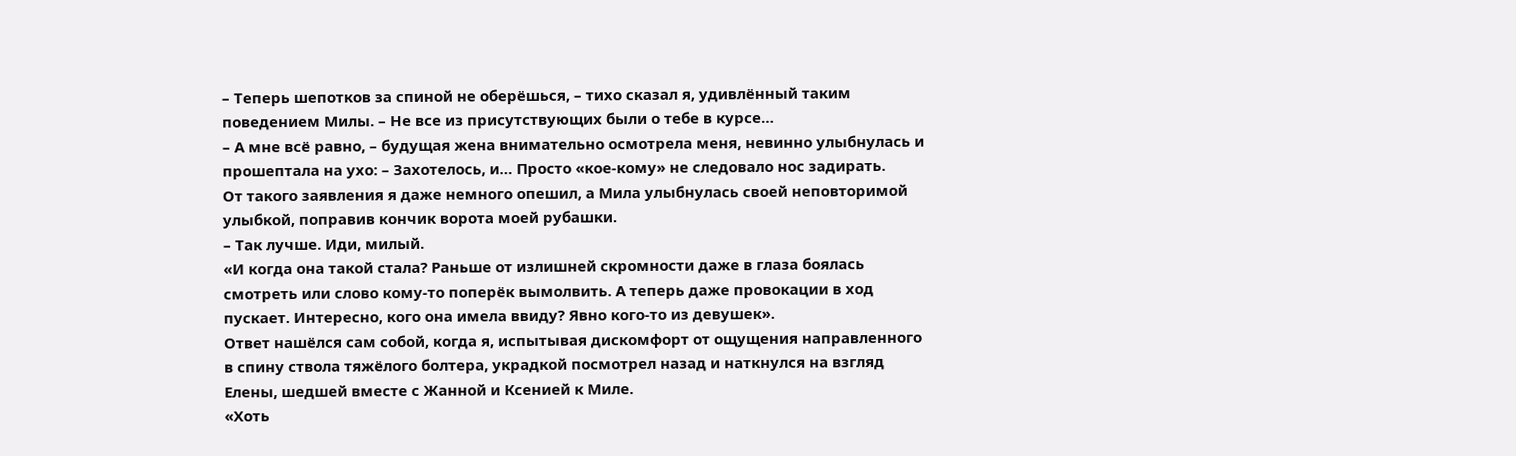– Теперь шепотков за спиной не оберёшься, – тихо сказал я, удивлённый таким поведением Милы. – Не все из присутствующих были о тебе в курсе…
– А мне всё равно, – будущая жена внимательно осмотрела меня, невинно улыбнулась и прошептала на ухо: – Захотелось, и… Просто «кое-кому» не следовало нос задирать.
От такого заявления я даже немного опешил, а Мила улыбнулась своей неповторимой улыбкой, поправив кончик ворота моей рубашки.
– Так лучше. Иди, милый.
«И когда она такой стала? Раньше от излишней скромности даже в глаза боялась смотреть или слово кому-то поперёк вымолвить. А теперь даже провокации в ход пускает. Интересно, кого она имела ввиду? Явно кого-то из девушек».
Ответ нашёлся сам собой, когда я, испытывая дискомфорт от ощущения направленного в спину ствола тяжёлого болтера, украдкой посмотрел назад и наткнулся на взгляд Елены, шедшей вместе с Жанной и Ксенией к Миле.
«Хоть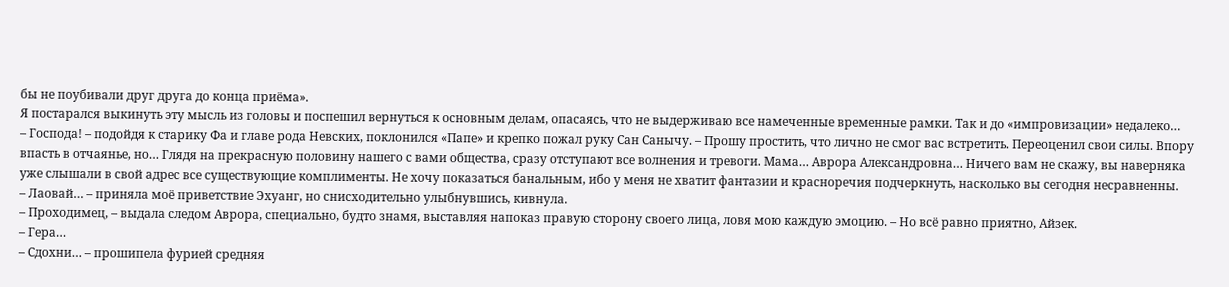бы не поубивали друг друга до конца приёма».
Я постарался выкинуть эту мысль из головы и поспешил вернуться к основным делам, опасаясь, что не выдерживаю все намеченные временные рамки. Так и до «импровизации» недалеко…
– Господа! – подойдя к старику Фа и главе рода Невских, поклонился «Папе» и крепко пожал руку Сан Санычу. – Прошу простить, что лично не смог вас встретить. Переоценил свои силы. Впору впасть в отчаянье, но… Глядя на прекрасную половину нашего с вами общества, сразу отступают все волнения и тревоги. Мама… Аврора Александровна… Ничего вам не скажу, вы наверняка уже слышали в свой адрес все существующие комплименты. Не хочу показаться банальным, ибо у меня не хватит фантазии и красноречия подчеркнуть, насколько вы сегодня несравненны.
– Лаовай… – приняла моё приветствие Эхуанг, но снисходительно улыбнувшись, кивнула.
– Проходимец, – выдала следом Аврора, специально, будто знамя, выставляя напоказ правую сторону своего лица, ловя мою каждую эмоцию. – Но всё равно приятно, Айзек.
– Гера…
– Сдохни… – прошипела фурией средняя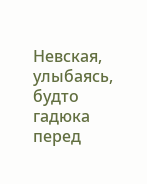Невская, улыбаясь, будто гадюка перед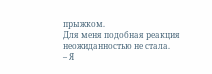прыжком.
Для меня подобная реакция неожиданностью не стала.
– Я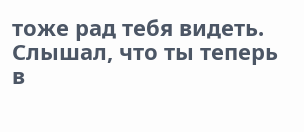тоже рад тебя видеть. Слышал, что ты теперь в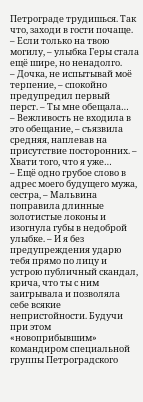Петрограде трудишься. Так что, заходи в гости почаще.
– Если только на твою могилу, – улыбка Геры стала ещё шире, но ненадолго.
– Дочка, не испытывай моё терпение, – спокойно предупредил первый перст. – Ты мне обещала…
– Вежливость не входила в это обещание, – съязвила средняя, наплевав на присутствие посторонних. – Хвати того, что я уже…
– Ещё одно грубое слово в адрес моего будущего мужа, сестра, – Мальвина поправила длинные золотистые локоны и изогнула губы в недоброй улыбке. – И я без предупреждения ударю тебя прямо по лицу и устрою публичный скандал, крича, что ты с ним заигрывала и позволяла себе всякие непристойности. Будучи при этом «новоприбывшим» командиром специальной группы Петроградского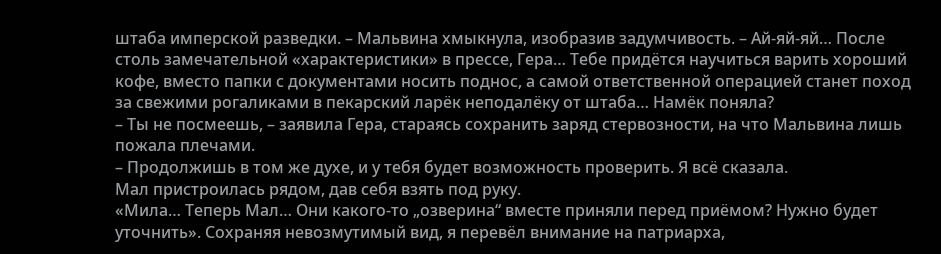штаба имперской разведки. – Мальвина хмыкнула, изобразив задумчивость. – Ай-яй-яй… После столь замечательной «характеристики» в прессе, Гера… Тебе придётся научиться варить хороший кофе, вместо папки с документами носить поднос, а самой ответственной операцией станет поход за свежими рогаликами в пекарский ларёк неподалёку от штаба… Намёк поняла?
– Ты не посмеешь, – заявила Гера, стараясь сохранить заряд стервозности, на что Мальвина лишь пожала плечами.
– Продолжишь в том же духе, и у тебя будет возможность проверить. Я всё сказала.
Мал пристроилась рядом, дав себя взять под руку.
«Мила… Теперь Мал… Они какого-то „озверина“ вместе приняли перед приёмом? Нужно будет уточнить». Сохраняя невозмутимый вид, я перевёл внимание на патриарха,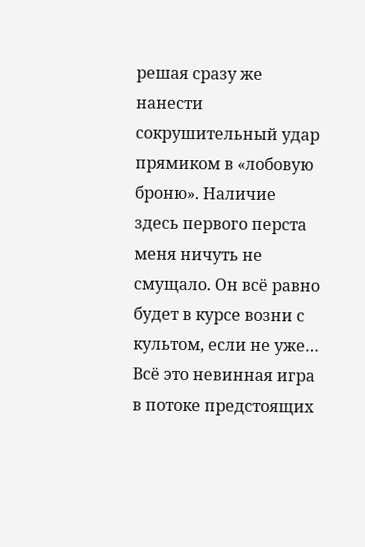решая сразу же нанести сокрушительный удар прямиком в «лобовую броню». Наличие здесь первого перста меня ничуть не смущало. Он всё равно будет в курсе возни с культом, если не уже… Всё это невинная игра в потоке предстоящих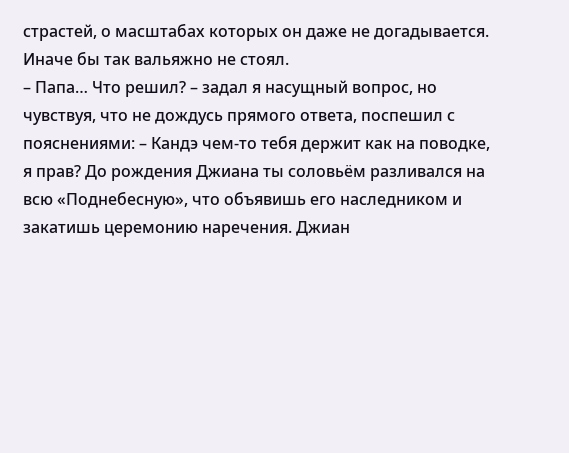страстей, о масштабах которых он даже не догадывается. Иначе бы так вальяжно не стоял.
– Папа… Что решил? – задал я насущный вопрос, но чувствуя, что не дождусь прямого ответа, поспешил с пояснениями: – Кандэ чем-то тебя держит как на поводке, я прав? До рождения Джиана ты соловьём разливался на всю «Поднебесную», что объявишь его наследником и закатишь церемонию наречения. Джиан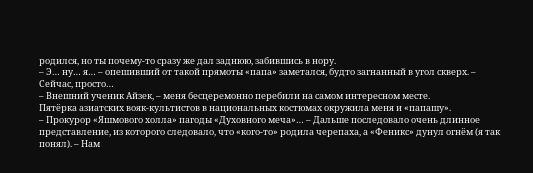родился, но ты почему-то сразу же дал заднюю, забившись в нору.
– Э… ну… я… – опешивший от такой прямоты «папа» заметался, будто загнанный в угол скверх. – Сейчас, просто…
– Внешний ученик Айзек, – меня бесцеремонно перебили на самом интересном месте.
Пятёрка азиатских вояк-культистов в национальных костюмах окружила меня и «папашу».
– Прокурор «Яшмового холла» пагоды «Духовного меча»… – Дальше последовало очень длинное представление, из которого следовало, что «кого-то» родила черепаха, а «Феникс» дунул огнём (я так понял). – Нам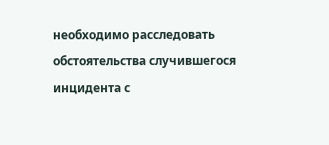необходимо расследовать обстоятельства случившегося инцидента с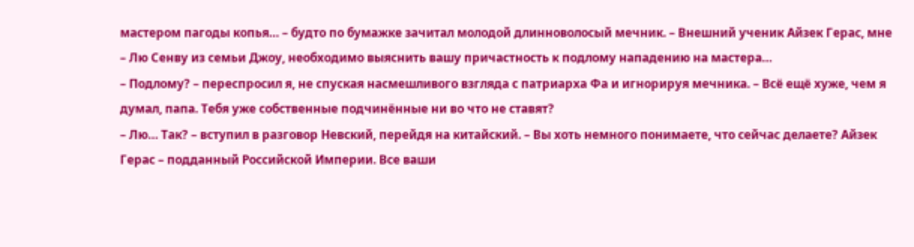мастером пагоды копья… – будто по бумажке зачитал молодой длинноволосый мечник. – Внешний ученик Айзек Герас, мне – Лю Сенву из семьи Джоу, необходимо выяснить вашу причастность к подлому нападению на мастера…
– Подлому? – переспросил я, не спуская насмешливого взгляда с патриарха Фа и игнорируя мечника. – Всё ещё хуже, чем я думал, папа. Тебя уже собственные подчинённые ни во что не ставят?
– Лю… Так? – вступил в разговор Невский, перейдя на китайский. – Вы хоть немного понимаете, что сейчас делаете? Айзек Герас – подданный Российской Империи. Все ваши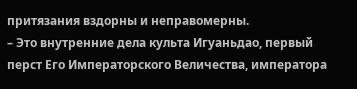притязания вздорны и неправомерны.
– Это внутренние дела культа Игуаньдао, первый перст Его Императорского Величества, императора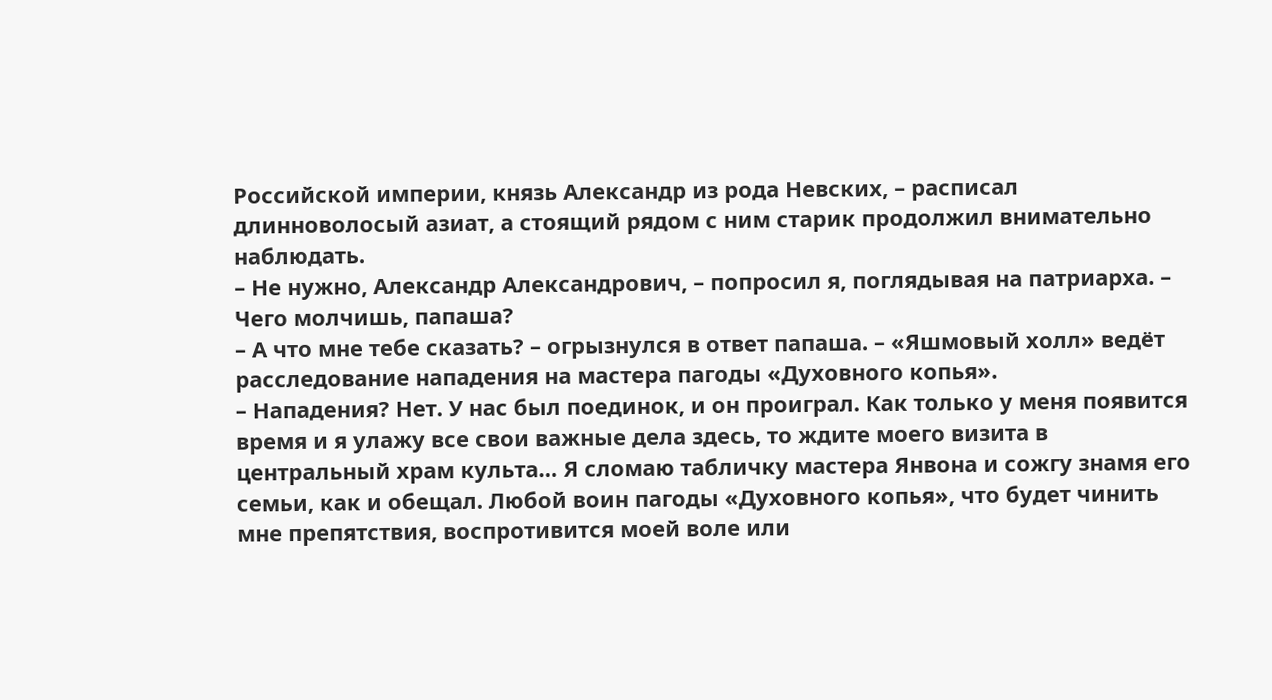Российской империи, князь Александр из рода Невских, – расписал длинноволосый азиат, а стоящий рядом с ним старик продолжил внимательно наблюдать.
– Не нужно, Александр Александрович, – попросил я, поглядывая на патриарха. – Чего молчишь, папаша?
– А что мне тебе сказать? – огрызнулся в ответ папаша. – «Яшмовый холл» ведёт расследование нападения на мастера пагоды «Духовного копья».
– Нападения? Нет. У нас был поединок, и он проиграл. Как только у меня появится время и я улажу все свои важные дела здесь, то ждите моего визита в центральный храм культа… Я сломаю табличку мастера Янвона и сожгу знамя его семьи, как и обещал. Любой воин пагоды «Духовного копья», что будет чинить мне препятствия, воспротивится моей воле или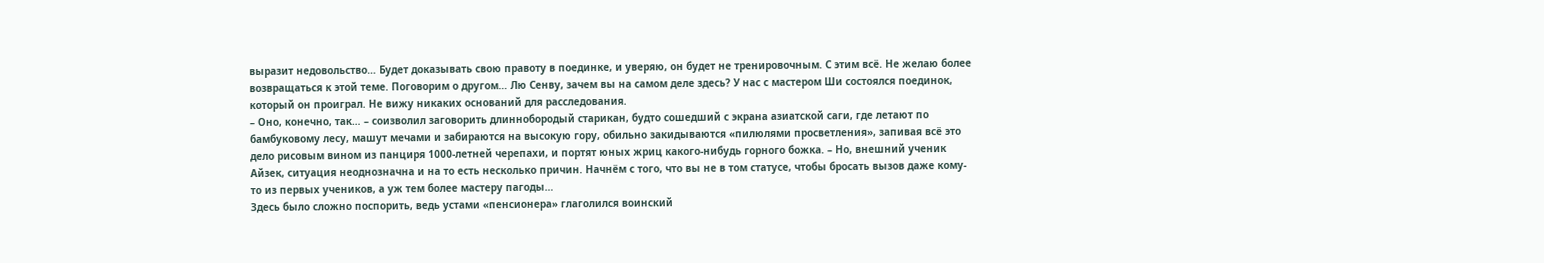выразит недовольство… Будет доказывать свою правоту в поединке, и уверяю, он будет не тренировочным. С этим всё. Не желаю более возвращаться к этой теме. Поговорим о другом… Лю Сенву, зачем вы на самом деле здесь? У нас с мастером Ши состоялся поединок, который он проиграл. Не вижу никаких оснований для расследования.
– Оно, конечно, так… – соизволил заговорить длиннобородый старикан, будто сошедший с экрана азиатской саги, где летают по бамбуковому лесу, машут мечами и забираются на высокую гору, обильно закидываются «пилюлями просветления», запивая всё это дело рисовым вином из панциря 1000-летней черепахи, и портят юных жриц какого-нибудь горного божка. – Но, внешний ученик Айзек, ситуация неоднозначна и на то есть несколько причин. Начнём с того, что вы не в том статусе, чтобы бросать вызов даже кому-то из первых учеников, а уж тем более мастеру пагоды…
Здесь было сложно поспорить, ведь устами «пенсионера» глаголился воинский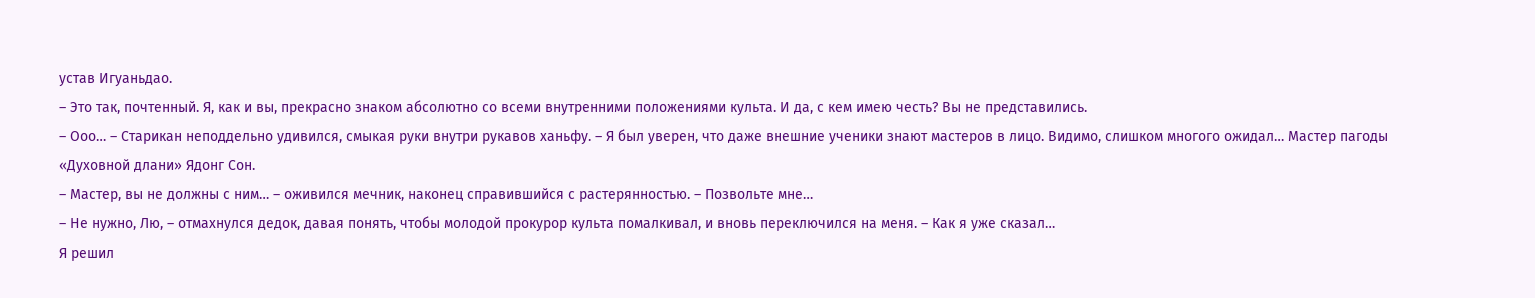устав Игуаньдао.
– Это так, почтенный. Я, как и вы, прекрасно знаком абсолютно со всеми внутренними положениями культа. И да, с кем имею честь? Вы не представились.
– Ооо… – Старикан неподдельно удивился, смыкая руки внутри рукавов ханьфу. – Я был уверен, что даже внешние ученики знают мастеров в лицо. Видимо, слишком многого ожидал… Мастер пагоды «Духовной длани» Ядонг Сон.
– Мастер, вы не должны с ним… – оживился мечник, наконец справившийся с растерянностью. – Позвольте мне…
– Не нужно, Лю, – отмахнулся дедок, давая понять, чтобы молодой прокурор культа помалкивал, и вновь переключился на меня. – Как я уже сказал…
Я решил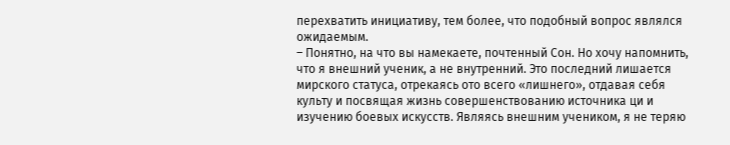перехватить инициативу, тем более, что подобный вопрос являлся ожидаемым.
– Понятно, на что вы намекаете, почтенный Сон. Но хочу напомнить, что я внешний ученик, а не внутренний. Это последний лишается мирского статуса, отрекаясь ото всего «лишнего», отдавая себя культу и посвящая жизнь совершенствованию источника ци и изучению боевых искусств. Являясь внешним учеником, я не теряю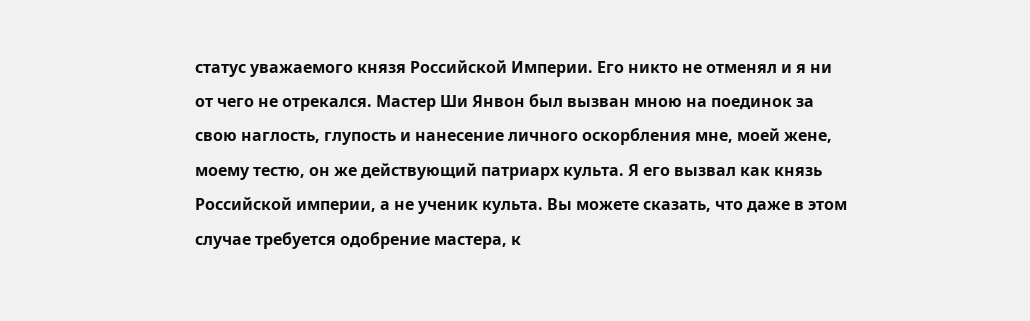статус уважаемого князя Российской Империи. Его никто не отменял и я ни от чего не отрекался. Мастер Ши Янвон был вызван мною на поединок за свою наглость, глупость и нанесение личного оскорбления мне, моей жене, моему тестю, он же действующий патриарх культа. Я его вызвал как князь Российской империи, а не ученик культа. Вы можете сказать, что даже в этом случае требуется одобрение мастера, к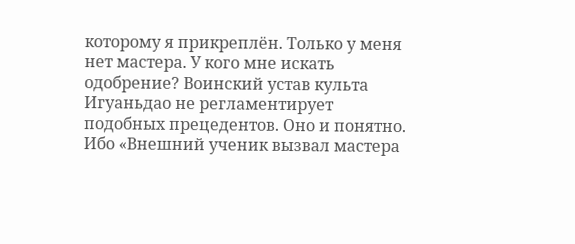которому я прикреплён. Только у меня нет мастера. У кого мне искать одобрение? Воинский устав культа Игуаньдао не регламентирует подобных прецедентов. Оно и понятно. Ибо «Внешний ученик вызвал мастера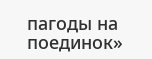пагоды на поединок»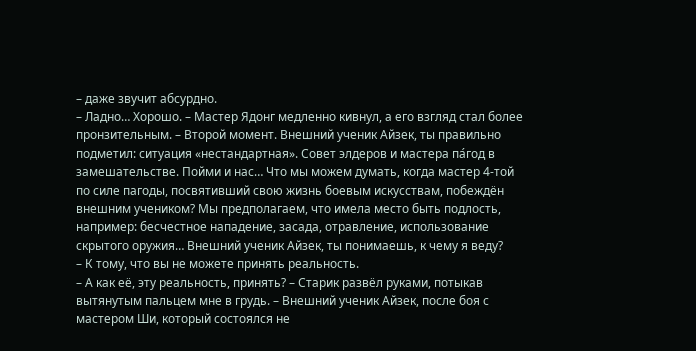– даже звучит абсурдно.
– Ладно… Хорошо. – Мастер Ядонг медленно кивнул, а его взгляд стал более пронзительным. – Второй момент. Внешний ученик Айзек, ты правильно подметил: ситуация «нестандартная». Совет элдеров и мастера па́год в замешательстве. Пойми и нас… Что мы можем думать, когда мастер 4-той по силе пагоды, посвятивший свою жизнь боевым искусствам, побеждён внешним учеником? Мы предполагаем, что имела место быть подлость, например: бесчестное нападение, засада, отравление, использование скрытого оружия… Внешний ученик Айзек, ты понимаешь, к чему я веду?
– К тому, что вы не можете принять реальность.
– А как её, эту реальность, принять? – Старик развёл руками, потыкав вытянутым пальцем мне в грудь. – Внешний ученик Айзек, после боя с мастером Ши, который состоялся не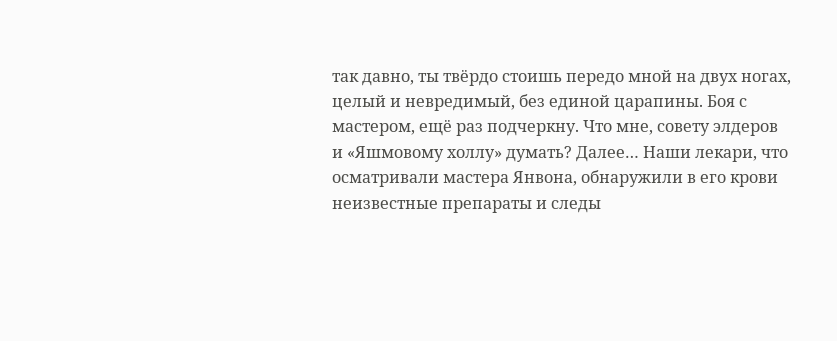так давно, ты твёрдо стоишь передо мной на двух ногах, целый и невредимый, без единой царапины. Боя с мастером, ещё раз подчеркну. Что мне, совету элдеров и «Яшмовому холлу» думать? Далее… Наши лекари, что осматривали мастера Янвона, обнаружили в его крови неизвестные препараты и следы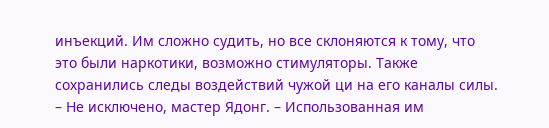инъекций. Им сложно судить, но все склоняются к тому, что это были наркотики, возможно стимуляторы. Также сохранились следы воздействий чужой ци на его каналы силы.
– Не исключено, мастер Ядонг. – Использованная им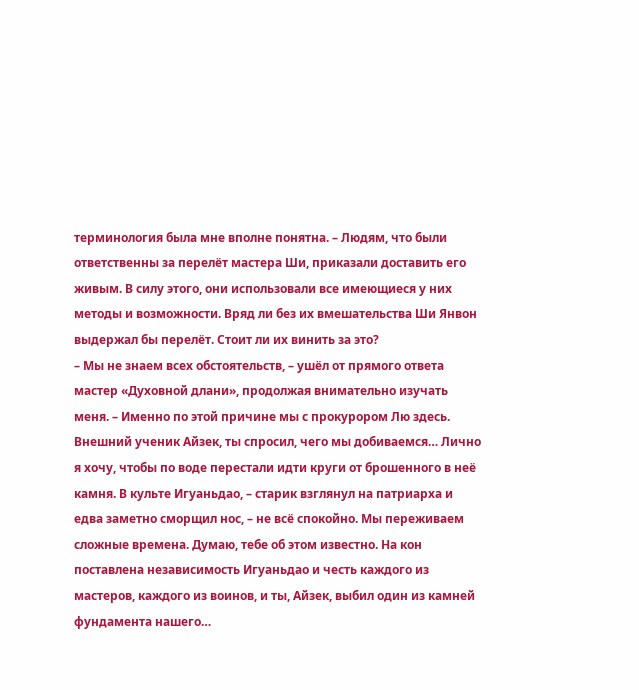терминология была мне вполне понятна. – Людям, что были ответственны за перелёт мастера Ши, приказали доставить его живым. В силу этого, они использовали все имеющиеся у них методы и возможности. Вряд ли без их вмешательства Ши Янвон выдержал бы перелёт. Стоит ли их винить за это?
– Мы не знаем всех обстоятельств, – ушёл от прямого ответа мастер «Духовной длани», продолжая внимательно изучать меня. – Именно по этой причине мы с прокурором Лю здесь. Внешний ученик Айзек, ты спросил, чего мы добиваемся… Лично я хочу, чтобы по воде перестали идти круги от брошенного в неё камня. В культе Игуаньдао, – старик взглянул на патриарха и едва заметно сморщил нос, – не всё спокойно. Мы переживаем сложные времена. Думаю, тебе об этом известно. На кон поставлена независимость Игуаньдао и честь каждого из мастеров, каждого из воинов, и ты, Айзек, выбил один из камней фундамента нашего…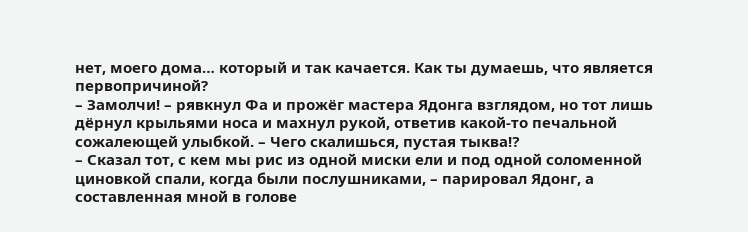нет, моего дома… который и так качается. Как ты думаешь, что является первопричиной?
– Замолчи! – рявкнул Фа и прожёг мастера Ядонга взглядом, но тот лишь дёрнул крыльями носа и махнул рукой, ответив какой-то печальной сожалеющей улыбкой. – Чего скалишься, пустая тыква⁉
– Сказал тот, с кем мы рис из одной миски ели и под одной соломенной циновкой спали, когда были послушниками, – парировал Ядонг, а составленная мной в голове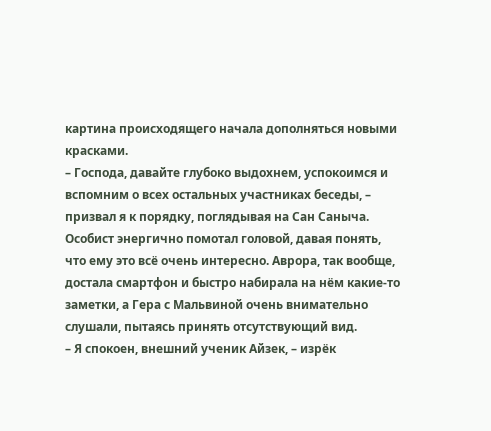картина происходящего начала дополняться новыми красками.
– Господа, давайте глубоко выдохнем, успокоимся и вспомним о всех остальных участниках беседы, – призвал я к порядку, поглядывая на Сан Саныча.
Особист энергично помотал головой, давая понять, что ему это всё очень интересно. Аврора, так вообще, достала смартфон и быстро набирала на нём какие-то заметки, а Гера с Мальвиной очень внимательно слушали, пытаясь принять отсутствующий вид.
– Я спокоен, внешний ученик Айзек, – изрёк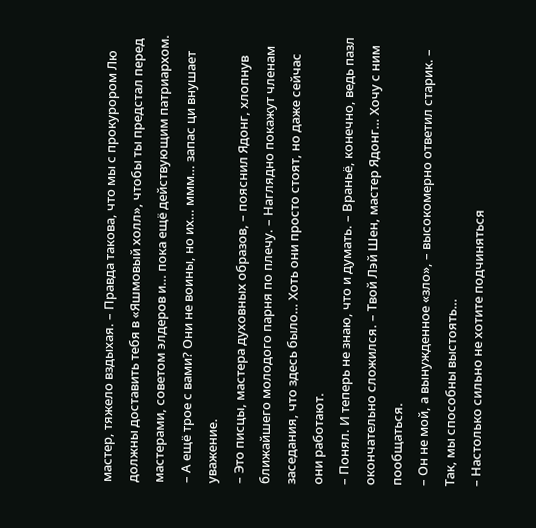мастер, тяжело вздыхая. – Правда такова, что мы с прокурором Лю должны доставить тебя в «Яшмовый холл», чтобы ты предстал перед мастерами, советом элдеров и… пока ещё действующим патриархом.
– А ещё трое с вами? Они не воины, но их… ммм… запас ци внушает уважение.
– Это писцы, мастера духовных образов, – пояснил Ядонг, хлопнув ближайшего молодого парня по плечу. – Наглядно покажут членам заседания, что здесь было… Хоть они просто стоят, но даже сейчас они работают.
– Понял. И теперь не знаю, что и думать. – Враньё, конечно, ведь пазл окончательно сложился. – Твой Лэй Шен, мастер Ядонг… Хочу с ним пообщаться.
– Он не мой, а вынужденное «зло», – высокомерно ответил старик. – Так, мы способны выстоять…
– Настолько сильно не хотите подчиняться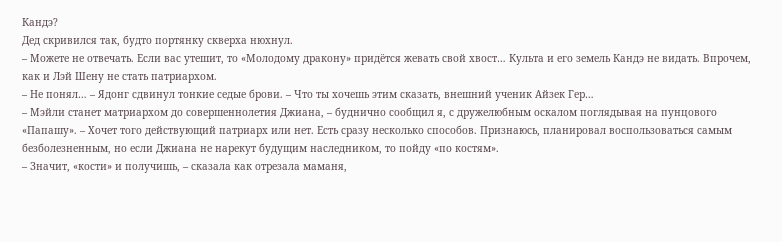Кандэ?
Дед скривился так, будто портянку скверха нюхнул.
– Можете не отвечать. Если вас утешит, то «Молодому дракону» придётся жевать свой хвост… Культа и его земель Кандэ не видать. Впрочем, как и Лэй Шену не стать патриархом.
– Не понял… – Ядонг сдвинул тонкие седые брови. – Что ты хочешь этим сказать, внешний ученик Айзек Гер…
– Мэйли станет матриархом до совершеннолетия Джиана, – буднично сообщил я, с дружелюбным оскалом поглядывая на пунцового «Папашу». – Хочет того действующий патриарх или нет. Есть сразу несколько способов. Признаюсь, планировал воспользоваться самым безболезненным, но если Джиана не нарекут будущим наследником, то пойду «по костям».
– Значит, «кости» и получишь, – сказала как отрезала маманя,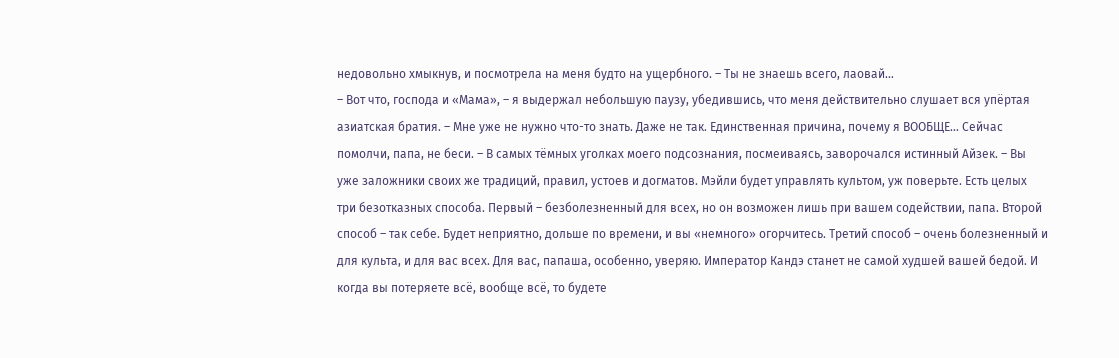недовольно хмыкнув, и посмотрела на меня будто на ущербного. – Ты не знаешь всего, лаовай…
– Вот что, господа и «Мама», – я выдержал небольшую паузу, убедившись, что меня действительно слушает вся упёртая азиатская братия. – Мне уже не нужно что-то знать. Даже не так. Единственная причина, почему я ВООБЩЕ… Сейчас помолчи, папа, не беси. – В самых тёмных уголках моего подсознания, посмеиваясь, заворочался истинный Айзек. – Вы уже заложники своих же традиций, правил, устоев и догматов. Мэйли будет управлять культом, уж поверьте. Есть целых три безотказных способа. Первый – безболезненный для всех, но он возможен лишь при вашем содействии, папа. Второй способ – так себе. Будет неприятно, дольше по времени, и вы «немного» огорчитесь. Третий способ – очень болезненный и для культа, и для вас всех. Для вас, папаша, особенно, уверяю. Император Кандэ станет не самой худшей вашей бедой. И когда вы потеряете всё, вообще всё, то будете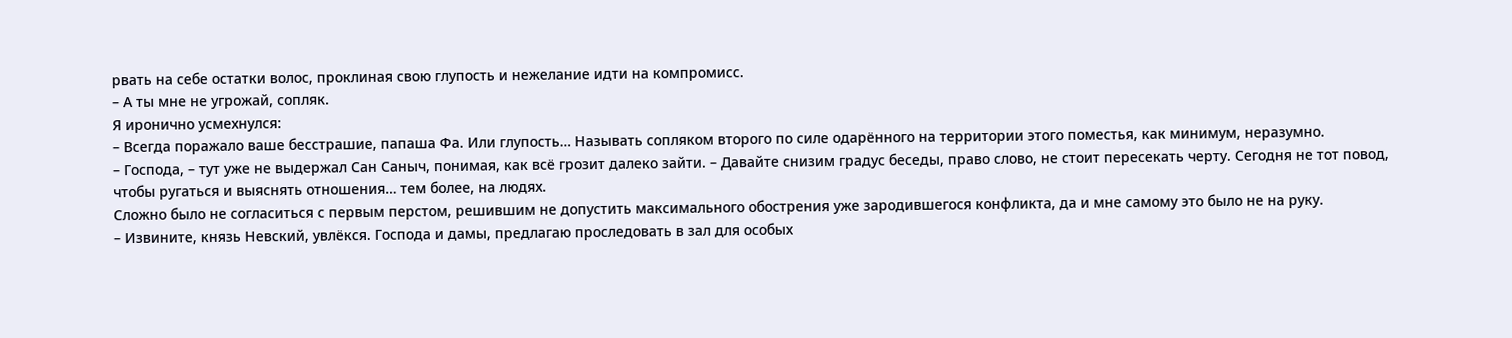рвать на себе остатки волос, проклиная свою глупость и нежелание идти на компромисс.
– А ты мне не угрожай, сопляк.
Я иронично усмехнулся:
– Всегда поражало ваше бесстрашие, папаша Фа. Или глупость… Называть сопляком второго по силе одарённого на территории этого поместья, как минимум, неразумно.
– Господа, – тут уже не выдержал Сан Саныч, понимая, как всё грозит далеко зайти. – Давайте снизим градус беседы, право слово, не стоит пересекать черту. Сегодня не тот повод, чтобы ругаться и выяснять отношения… тем более, на людях.
Сложно было не согласиться с первым перстом, решившим не допустить максимального обострения уже зародившегося конфликта, да и мне самому это было не на руку.
– Извините, князь Невский, увлёкся. Господа и дамы, предлагаю проследовать в зал для особых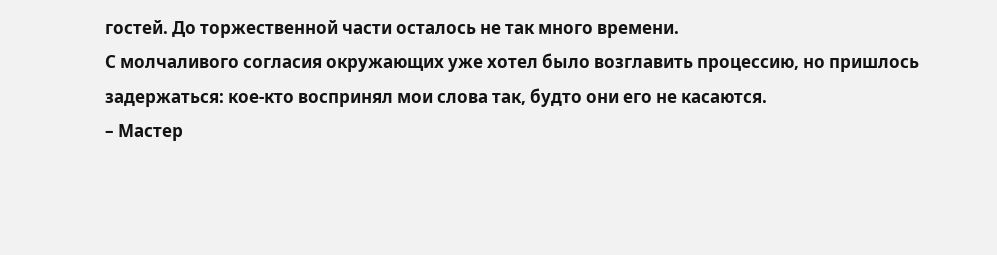гостей. До торжественной части осталось не так много времени.
С молчаливого согласия окружающих уже хотел было возглавить процессию, но пришлось задержаться: кое-кто воспринял мои слова так, будто они его не касаются.
– Мастер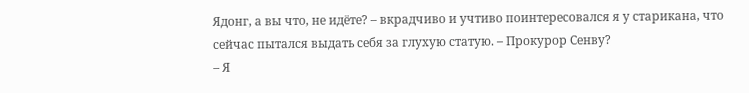Ядонг, а вы что, не идёте? – вкрадчиво и учтиво поинтересовался я у старикана, что сейчас пытался выдать себя за глухую статую. – Прокурор Сенву?
– Я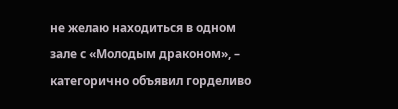не желаю находиться в одном зале с «Молодым драконом», – категорично объявил горделиво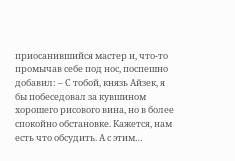приосанившийся мастер и, что-то промычав себе под нос, поспешно добавил: – С тобой, князь Айзек, я бы побеседовал за кувшином хорошего рисового вина, но в более спокойно обстановке. Кажется, нам есть что обсудить. А с этим…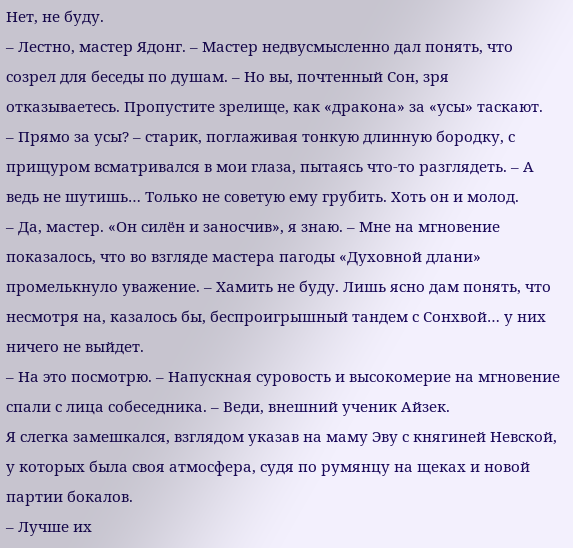Нет, не буду.
– Лестно, мастер Ядонг. – Мастер недвусмысленно дал понять, что созрел для беседы по душам. – Но вы, почтенный Сон, зря отказываетесь. Пропустите зрелище, как «дракона» за «усы» таскают.
– Прямо за усы? – старик, поглаживая тонкую длинную бородку, с прищуром всматривался в мои глаза, пытаясь что-то разглядеть. – А ведь не шутишь… Только не советую ему грубить. Хоть он и молод.
– Да, мастер. «Он силён и заносчив», я знаю. – Мне на мгновение показалось, что во взгляде мастера пагоды «Духовной длани» промелькнуло уважение. – Хамить не буду. Лишь ясно дам понять, что несмотря на, казалось бы, беспроигрышный тандем с Сонхвой… у них ничего не выйдет.
– На это посмотрю. – Напускная суровость и высокомерие на мгновение спали с лица собеседника. – Веди, внешний ученик Айзек.
Я слегка замешкался, взглядом указав на маму Эву с княгиней Невской, у которых была своя атмосфера, судя по румянцу на щеках и новой партии бокалов.
– Лучше их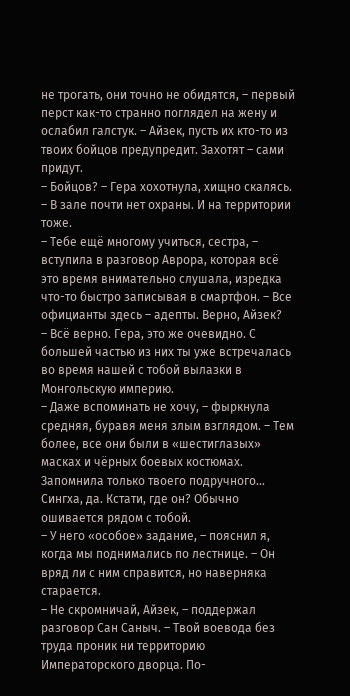не трогать, они точно не обидятся, – первый перст как-то странно поглядел на жену и ослабил галстук. – Айзек, пусть их кто-то из твоих бойцов предупредит. Захотят – сами придут.
– Бойцов? – Гера хохотнула, хищно скалясь. – В зале почти нет охраны. И на территории тоже.
– Тебе ещё многому учиться, сестра, – вступила в разговор Аврора, которая всё это время внимательно слушала, изредка что-то быстро записывая в смартфон. – Все официанты здесь – адепты. Верно, Айзек?
– Всё верно. Гера, это же очевидно. С большей частью из них ты уже встречалась во время нашей с тобой вылазки в Монгольскую империю.
– Даже вспоминать не хочу, – фыркнула средняя, буравя меня злым взглядом. – Тем более, все они были в «шестиглазых» масках и чёрных боевых костюмах. Запомнила только твоего подручного… Сингха, да. Кстати, где он? Обычно ошивается рядом с тобой.
– У него «особое» задание, – пояснил я, когда мы поднимались по лестнице. – Он вряд ли с ним справится, но наверняка старается.
– Не скромничай, Айзек, – поддержал разговор Сан Саныч. – Твой воевода без труда проник ни территорию Императорского дворца. По-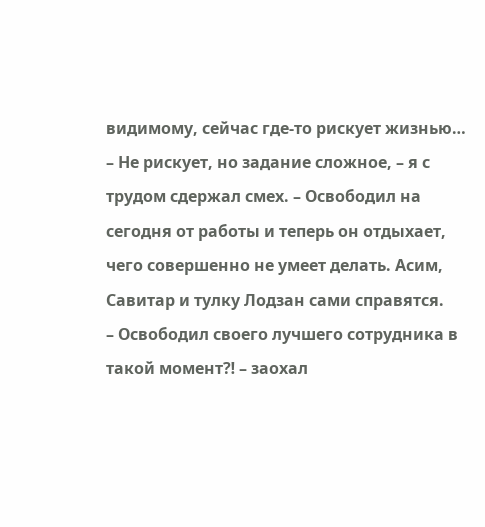видимому, сейчас где-то рискует жизнью…
– Не рискует, но задание сложное, – я с трудом сдержал смех. – Освободил на сегодня от работы и теперь он отдыхает, чего совершенно не умеет делать. Асим, Савитар и тулку Лодзан сами справятся.
– Освободил своего лучшего сотрудника в такой момент⁈ – заохал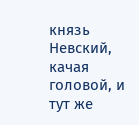князь Невский, качая головой, и тут же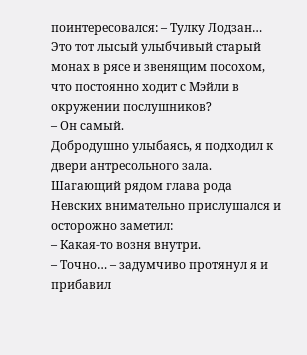поинтересовался: – Тулку Лодзан… Это тот лысый улыбчивый старый монах в рясе и звенящим посохом, что постоянно ходит с Мэйли в окружении послушников?
– Он самый.
Добродушно улыбаясь, я подходил к двери антресольного зала. Шагающий рядом глава рода Невских внимательно прислушался и осторожно заметил:
– Какая-то возня внутри.
– Точно… – задумчиво протянул я и прибавил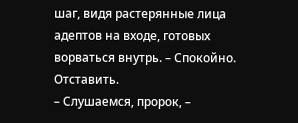шаг, видя растерянные лица адептов на входе, готовых ворваться внутрь. – Спокойно. Отставить.
– Слушаемся, пророк, –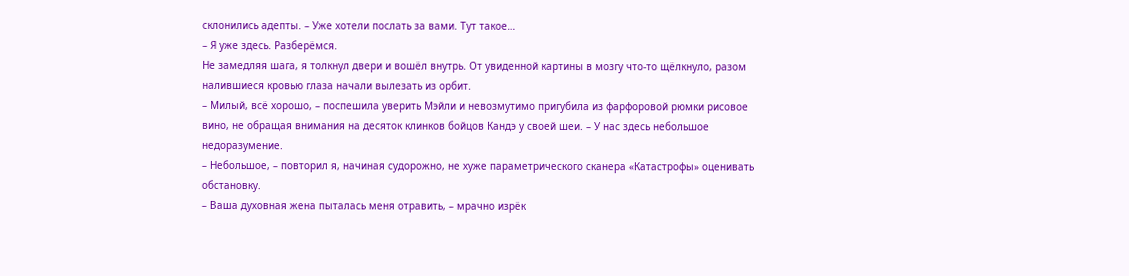склонились адепты. – Уже хотели послать за вами. Тут такое…
– Я уже здесь. Разберёмся.
Не замедляя шага, я толкнул двери и вошёл внутрь. От увиденной картины в мозгу что-то щёлкнуло, разом налившиеся кровью глаза начали вылезать из орбит.
– Милый, всё хорошо, – поспешила уверить Мэйли и невозмутимо пригубила из фарфоровой рюмки рисовое вино, не обращая внимания на десяток клинков бойцов Кандэ у своей шеи. – У нас здесь небольшое недоразумение.
– Небольшое, – повторил я, начиная судорожно, не хуже параметрического сканера «Катастрофы» оценивать обстановку.
– Ваша духовная жена пыталась меня отравить, – мрачно изрёк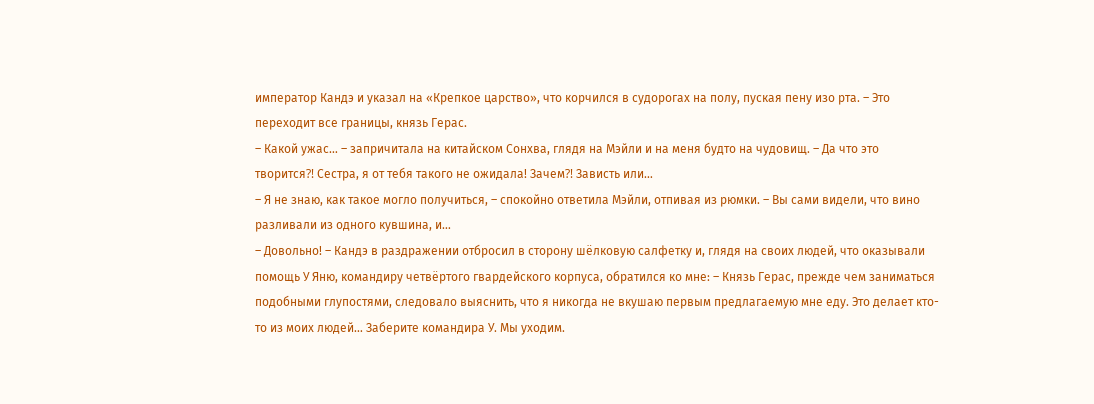император Кандэ и указал на «Крепкое царство», что корчился в судорогах на полу, пуская пену изо рта. – Это переходит все границы, князь Герас.
– Какой ужас… – запричитала на китайском Сонхва, глядя на Мэйли и на меня будто на чудовищ. – Да что это творится⁈ Сестра, я от тебя такого не ожидала! Зачем⁈ Зависть или…
– Я не знаю, как такое могло получиться, – спокойно ответила Мэйли, отпивая из рюмки. – Вы сами видели, что вино разливали из одного кувшина, и…
– Довольно! – Кандэ в раздражении отбросил в сторону шёлковую салфетку и, глядя на своих людей, что оказывали помощь У Яню, командиру четвёртого гвардейского корпуса, обратился ко мне: – Князь Герас, прежде чем заниматься подобными глупостями, следовало выяснить, что я никогда не вкушаю первым предлагаемую мне еду. Это делает кто-то из моих людей… Заберите командира У. Мы уходим.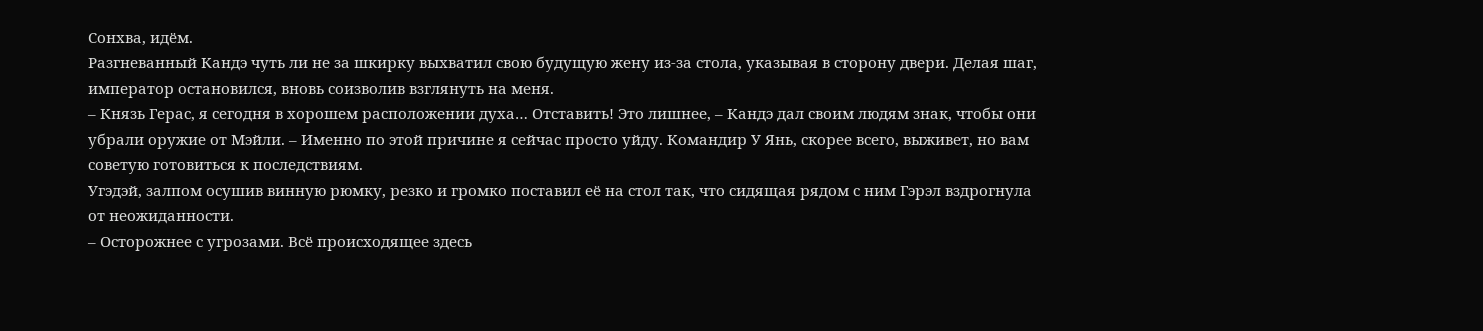Сонхва, идём.
Разгневанный Кандэ чуть ли не за шкирку выхватил свою будущую жену из-за стола, указывая в сторону двери. Делая шаг, император остановился, вновь соизволив взглянуть на меня.
– Князь Герас, я сегодня в хорошем расположении духа… Отставить! Это лишнее, – Кандэ дал своим людям знак, чтобы они убрали оружие от Мэйли. – Именно по этой причине я сейчас просто уйду. Командир У Янь, скорее всего, выживет, но вам советую готовиться к последствиям.
Угэдэй, залпом осушив винную рюмку, резко и громко поставил её на стол так, что сидящая рядом с ним Гэрэл вздрогнула от неожиданности.
– Осторожнее с угрозами. Всё происходящее здесь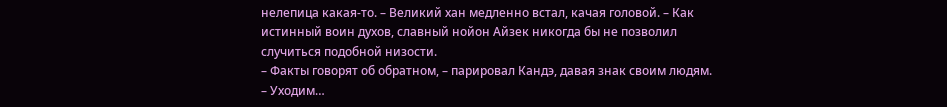нелепица какая-то. – Великий хан медленно встал, качая головой. – Как истинный воин духов, славный нойон Айзек никогда бы не позволил случиться подобной низости.
– Факты говорят об обратном, – парировал Кандэ, давая знак своим людям. – Уходим…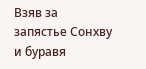Взяв за запястье Сонхву и буравя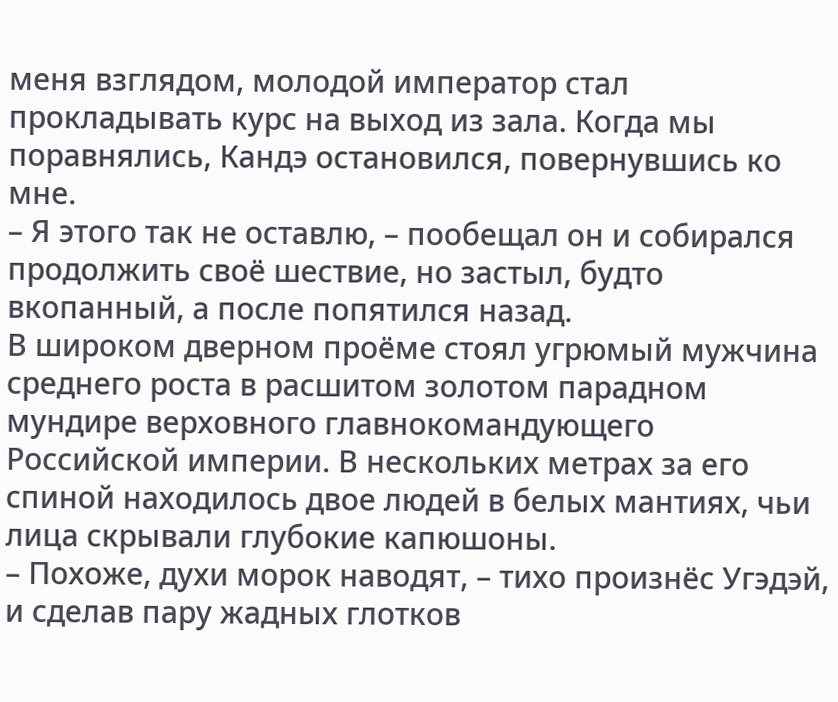меня взглядом, молодой император стал прокладывать курс на выход из зала. Когда мы поравнялись, Кандэ остановился, повернувшись ко мне.
– Я этого так не оставлю, – пообещал он и собирался продолжить своё шествие, но застыл, будто вкопанный, а после попятился назад.
В широком дверном проёме стоял угрюмый мужчина среднего роста в расшитом золотом парадном мундире верховного главнокомандующего Российской империи. В нескольких метрах за его спиной находилось двое людей в белых мантиях, чьи лица скрывали глубокие капюшоны.
– Похоже, духи морок наводят, – тихо произнёс Угэдэй, и сделав пару жадных глотков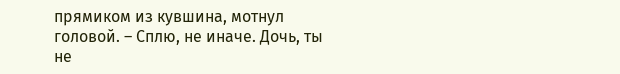прямиком из кувшина, мотнул головой. – Сплю, не иначе. Дочь, ты не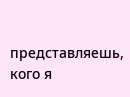представляешь, кого я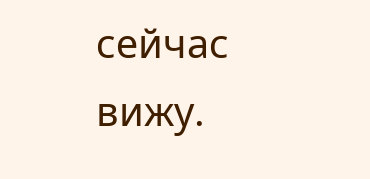сейчас вижу.